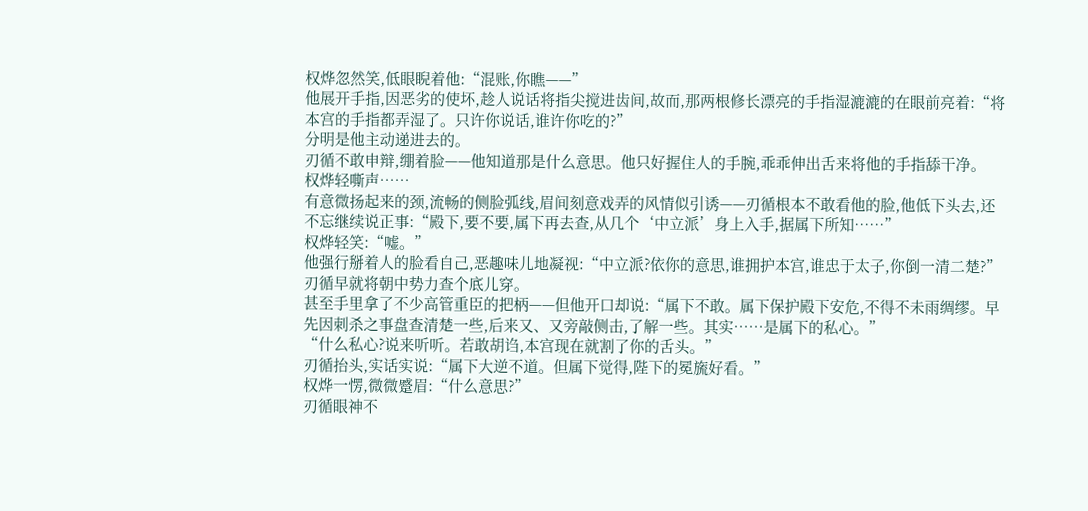权烨忽然笑,低眼睨着他:“混账,你瞧——”
他展开手指,因恶劣的使坏,趁人说话将指尖搅进齿间,故而,那两根修长漂亮的手指湿漉漉的在眼前亮着:“将本宫的手指都弄湿了。只许你说话,谁许你吃的?”
分明是他主动递进去的。
刃循不敢申辩,绷着脸——他知道那是什么意思。他只好握住人的手腕,乖乖伸出舌来将他的手指舔干净。
权烨轻嘶声……
有意微扬起来的颈,流畅的侧脸弧线,眉间刻意戏弄的风情似引诱——刃循根本不敢看他的脸,他低下头去,还不忘继续说正事:“殿下,要不要,属下再去查,从几个‘中立派’身上入手,据属下所知……”
权烨轻笑:“嘘。”
他强行掰着人的脸看自己,恶趣味儿地凝视:“中立派?依你的意思,谁拥护本宫,谁忠于太子,你倒一清二楚?”
刃循早就将朝中势力查个底儿穿。
甚至手里拿了不少高管重臣的把柄——但他开口却说:“属下不敢。属下保护殿下安危,不得不未雨绸缪。早先因刺杀之事盘查清楚一些,后来又、又旁敲侧击,了解一些。其实……是属下的私心。”
“什么私心?说来听听。若敢胡诌,本宫现在就割了你的舌头。”
刃循抬头,实话实说:“属下大逆不道。但属下觉得,陛下的冕旒好看。”
权烨一愣,微微蹙眉:“什么意思?”
刃循眼神不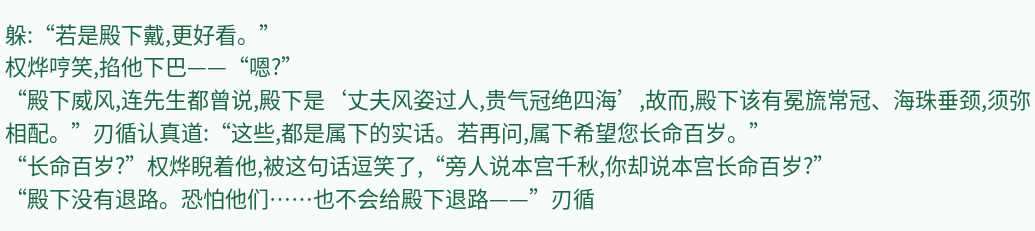躲:“若是殿下戴,更好看。”
权烨哼笑,掐他下巴——“嗯?”
“殿下威风,连先生都曾说,殿下是‘丈夫风姿过人,贵气冠绝四海’,故而,殿下该有冕旒常冠、海珠垂颈,须弥相配。”刃循认真道:“这些,都是属下的实话。若再问,属下希望您长命百岁。”
“长命百岁?”权烨睨着他,被这句话逗笑了,“旁人说本宫千秋,你却说本宫长命百岁?”
“殿下没有退路。恐怕他们……也不会给殿下退路——”刃循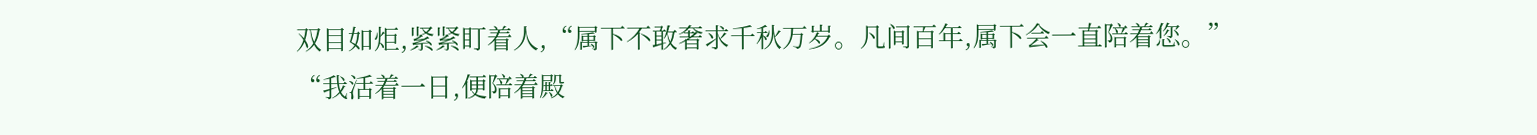双目如炬,紧紧盯着人,“属下不敢奢求千秋万岁。凡间百年,属下会一直陪着您。”
“我活着一日,便陪着殿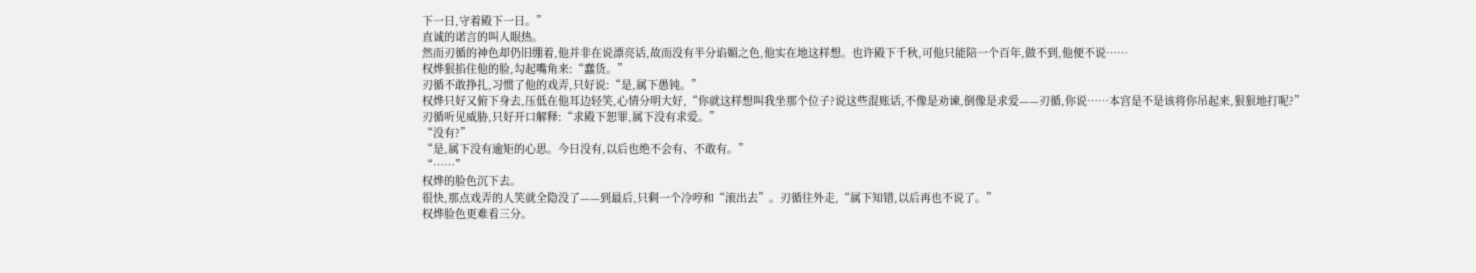下一日,守着殿下一日。”
直诚的诺言的叫人眼热。
然而刃循的神色却仍旧绷着,他并非在说漂亮话,故而没有半分谄媚之色,他实在地这样想。也许殿下千秋,可他只能陪一个百年,做不到,他便不说……
权烨狠掐住他的脸,勾起嘴角来:“蠢货。”
刃循不敢挣扎,习惯了他的戏弄,只好说:“是,属下愚钝。”
权烨只好又俯下身去,压低在他耳边轻笑,心情分明大好,“你就这样想叫我坐那个位子?说这些混账话,不像是劝谏,倒像是求爱——刃循,你说……本宫是不是该将你吊起来,狠狠地打呢?”
刃循听见威胁,只好开口解释:“求殿下恕罪,属下没有求爱。”
“没有?”
“是,属下没有逾矩的心思。今日没有,以后也绝不会有、不敢有。”
“……”
权烨的脸色沉下去。
很快,那点戏弄的人笑就全隐没了——到最后,只剩一个冷哼和“滚出去”。刃循往外走,“属下知错,以后再也不说了。”
权烨脸色更难看三分。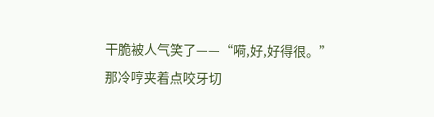干脆被人气笑了——“嗬,好,好得很。”
那冷哼夹着点咬牙切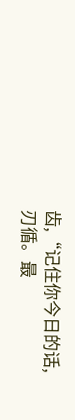齿,“记住你今日的话,刃循。最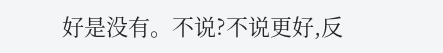好是没有。不说?不说更好,反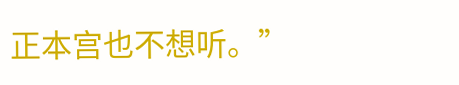正本宫也不想听。”